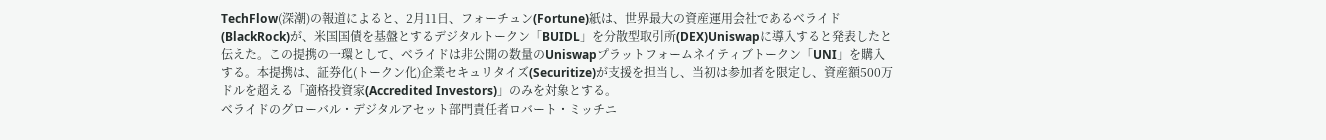TechFlow(深潮)の報道によると、2月11日、フォーチュン(Fortune)紙は、世界最大の資産運用会社であるベライド(BlackRock)が、米国国債を基盤とするデジタルトークン「BUIDL」を分散型取引所(DEX)Uniswapに導入すると発表したと伝えた。この提携の一環として、ベライドは非公開の数量のUniswapプラットフォームネイティブトークン「UNI」を購入する。本提携は、証券化(トークン化)企業セキュリタイズ(Securitize)が支援を担当し、当初は参加者を限定し、資産額500万ドルを超える「適格投資家(Accredited Investors)」のみを対象とする。
ベライドのグローバル・デジタルアセット部門責任者ロバート・ミッチニ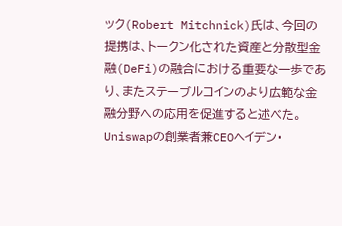ック(Robert Mitchnick)氏は、今回の提携は、トークン化された資産と分散型金融(DeFi)の融合における重要な一歩であり、またステーブルコインのより広範な金融分野への応用を促進すると述べた。Uniswapの創業者兼CEOヘイデン・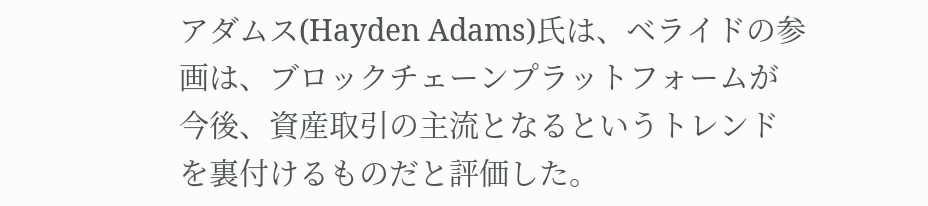アダムス(Hayden Adams)氏は、ベライドの参画は、ブロックチェーンプラットフォームが今後、資産取引の主流となるというトレンドを裏付けるものだと評価した。